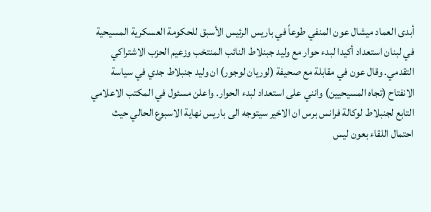أبدى العماد ميشال عون المنفي طوعاً في باريس الرئيس الأسبق للحكومة العسكرية المسيحية في لبنان استعداد أكيدا لبدء حوار مع وليد جبنلاط النائب المنتخب وزعيم الحزب الاشتراكي التقدمي. وقال عون في مقابلة مع صحيفة (لوريان لوجور) ان وليد جنبلاط جدي في سياسة الانفتاح (تجاه المسيحيين) وانني على استعداد لبدء الحوار. واعلن مسئول في المكتب الاعلامي التابع لجنبلاط لوكالة فرانس برس ان الاخير سيتوجه الى باريس نهاية الاسبوع الحالي حيث احتمال اللقاء بعون ليس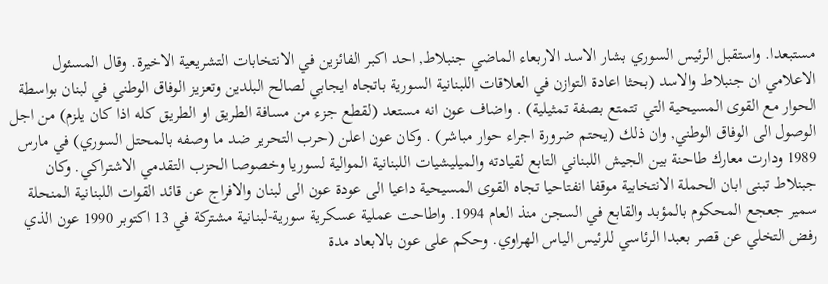مستبعدا. واستقبل الرئيس السوري بشار الاسد الاربعاء الماضي جنبلاط, احد اكبر الفائزين في الانتخابات التشريعية الاخيرة. وقال المسئول الاعلامي ان جنبلاط والاسد (بحثا اعادة التوازن في العلاقات اللبنانية السورية باتجاه ايجابي لصالح البلدين وتعزيز الوفاق الوطني في لبنان بواسطة الحوار مع القوى المسيحية التي تتمتع بصفة تمثيلية) . واضاف عون انه مستعد (لقطع جزء من مسافة الطريق او الطريق كله اذا كان يلزم) من اجل الوصول الى الوفاق الوطني, وان ذلك (يحتم ضرورة اجراء حوار مباشر) . وكان عون اعلن (حرب التحرير ضد ما وصفه بالمحتل السوري) في مارس 1989 ودارت معارك طاحنة بين الجيش اللبناني التابع لقيادته والميليشيات اللبنانية الموالية لسوريا وخصوصا الحزب التقدمي الاشتراكي. وكان جبنلاط تبنى ابان الحملة الانتخابية موقفا انفتاحيا تجاه القوى المسيحية داعيا الى عودة عون الى لبنان والافراج عن قائد القوات اللبنانية المنحلة سمير جعجع المحكوم بالمؤبد والقابع في السجن منذ العام 1994. واطاحت عملية عسكرية سورية-لبنانية مشتركة في 13 اكتوبر 1990 عون الذي رفض التخلي عن قصر بعبدا الرئاسي للرئيس الياس الهراوي. وحكم على عون بالابعاد مدة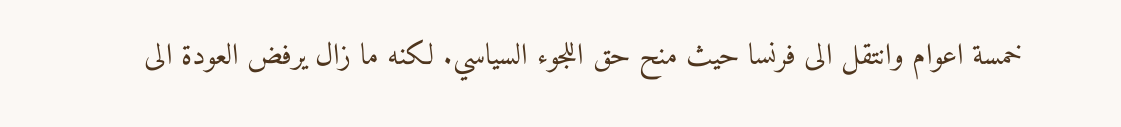خمسة اعوام وانتقل الى فرنسا حيث منح حق اللجوء السياسي. لكنه ما زال يرفض العودة الى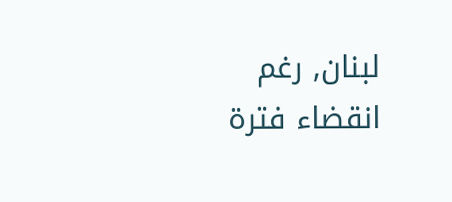لبنان, رغم انقضاء فترة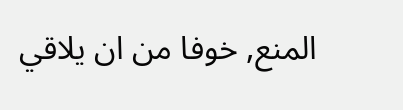المنع, خوفا من ان يلاقي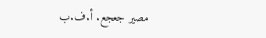مصير جعجع. أ.ف.ب